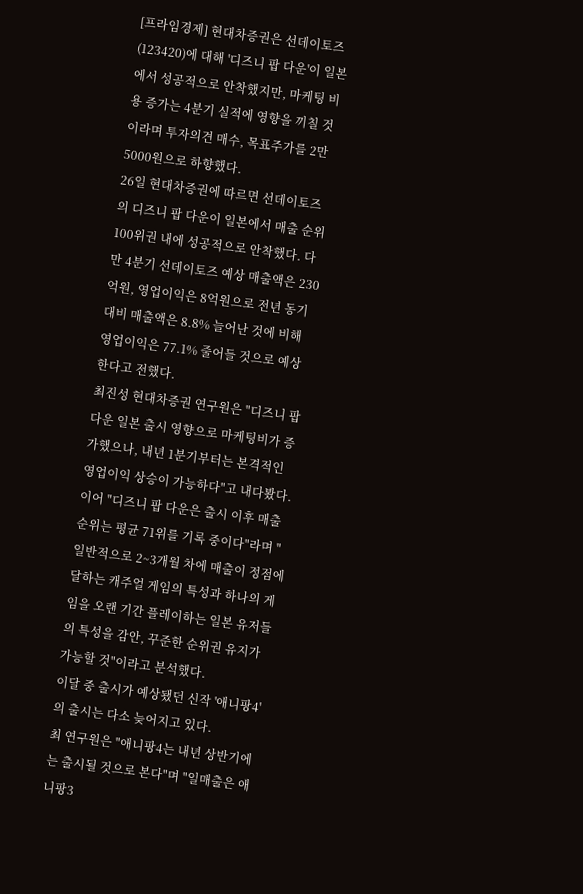[프라임경제] 현대차증권은 선데이토즈(123420)에 대해 '디즈니 팝 다운'이 일본에서 성공적으로 안착했지만, 마케팅 비용 증가는 4분기 실적에 영향을 끼칠 것이라며 투자의견 매수, 목표주가를 2만5000원으로 하향했다.
26일 현대차증권에 따르면 선데이토즈의 디즈니 팝 다운이 일본에서 매출 순위 100위권 내에 성공적으로 안착했다. 다만 4분기 선데이토즈 예상 매출액은 230억원, 영업이익은 8억원으로 전년 동기 대비 매출액은 8.8% 늘어난 것에 비해 영업이익은 77.1% 줄어들 것으로 예상한다고 전했다.
최진성 현대차증권 연구원은 "디즈니 팝 다운 일본 출시 영향으로 마케팅비가 증가했으나, 내년 1분기부터는 본격적인 영업이익 상승이 가능하다"고 내다봤다.
이어 "디즈니 팝 다운은 출시 이후 매출 순위는 평균 71위를 기록 중이다"라며 "일반적으로 2~3개월 차에 매출이 정점에 달하는 캐주얼 게임의 특성과 하나의 게임을 오랜 기간 플레이하는 일본 유저들의 특성을 감안, 꾸준한 순위권 유지가 가능할 것"이라고 분석했다.
이달 중 출시가 예상됐던 신작 '애니팡4'의 출시는 다소 늦어지고 있다.
최 연구원은 "애니팡4는 내년 상반기에는 출시될 것으로 본다"며 "일매출은 애니팡3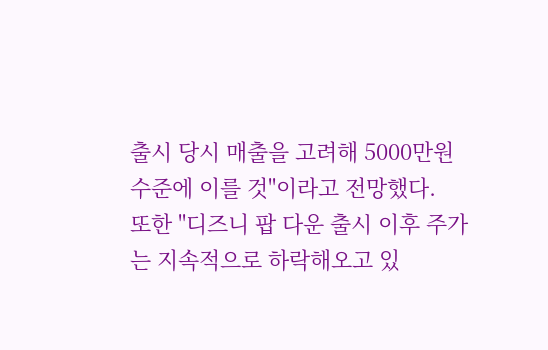출시 당시 매출을 고려해 5000만원 수준에 이를 것"이라고 전망했다.
또한 "디즈니 팝 다운 출시 이후 주가는 지속적으로 하락해오고 있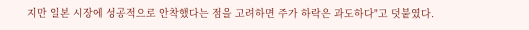지만 일본 시장에 성공적으로 안착했다는 점을 고려하면 주가 하락은 과도하다"고 덧붙였다.